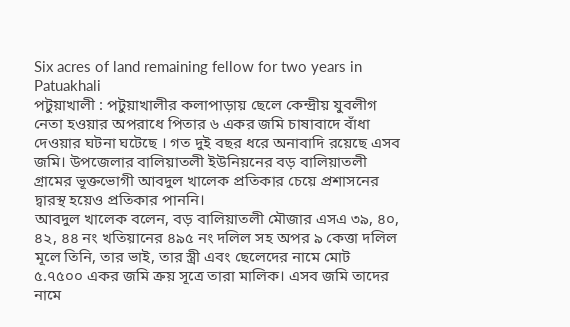Six acres of land remaining fellow for two years in Patuakhali
পটুয়াখালী : পটুয়াখালীর কলাপাড়ায় ছেলে কেন্দ্রীয় যুবলীগ নেতা হওয়ার অপরাধে পিতার ৬ একর জমি চাষাবাদে বাঁধা দেওয়ার ঘটনা ঘটেছে । গত দুই বছর ধরে অনাবাদি রয়েছে এসব জমি। উপজেলার বালিয়াতলী ইউনিয়নের বড় বালিয়াতলী গ্রামের ভূক্তভোগী আবদুল খালেক প্রতিকার চেয়ে প্রশাসনের দ্বারস্থ হয়েও প্রতিকার পাননি।
আবদুল খালেক বলেন, বড় বালিয়াতলী মৌজার এসএ ৩৯, ৪০, ৪২, ৪৪ নং খতিয়ানের ৪৯৫ নং দলিল সহ অপর ৯ কেত্তা দলিল মূলে তিনি, তার ভাই, তার স্ত্রী এবং ছেলেদের নামে মোট ৫.৭৫০০ একর জমি ক্রয় সূত্রে তারা মালিক। এসব জমি তাদের নামে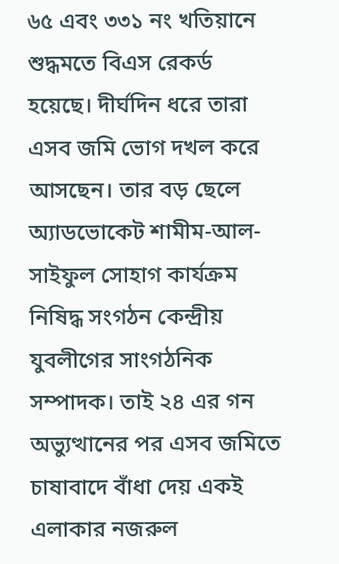৬৫ এবং ৩৩১ নং খতিয়ানে শুদ্ধমতে বিএস রেকর্ড হয়েছে। দীর্ঘদিন ধরে তারা এসব জমি ভোগ দখল করে আসছেন। তার বড় ছেলে অ্যাডভোকেট শামীম-আল-সাইফুল সোহাগ কার্যক্রম নিষিদ্ধ সংগঠন কেন্দ্রীয় যুবলীগের সাংগঠনিক সম্পাদক। তাই ২৪ এর গন অভ্যুত্থানের পর এসব জমিতে চাষাবাদে বাঁধা দেয় একই এলাকার নজরুল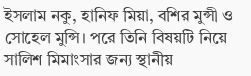ইসলাম নকু, হানিফ মিয়া, বশির মুন্সী ও সোহেল মুন্সি। পরে তিনি বিষয়টি নিয়ে সালিশ মিমাংসার জন্য স্থানীয়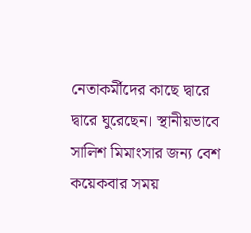নেতাকর্মীদের কাছে দ্বারে দ্বারে ঘুরেছেন। স্থানীয়ভাবে সালিশ মিমাংসার জন্য বেশ কয়েকবার সময়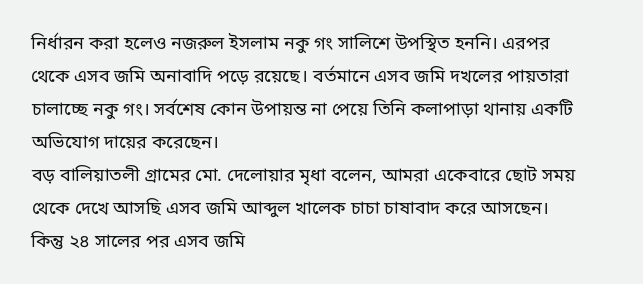নির্ধারন করা হলেও নজরুল ইসলাম নকু গং সালিশে উপস্থিত হননি। এরপর থেকে এসব জমি অনাবাদি পড়ে রয়েছে। বর্তমানে এসব জমি দখলের পায়তারা চালাচ্ছে নকু গং। সর্বশেষ কোন উপায়ন্ত না পেয়ে তিনি কলাপাড়া থানায় একটি অভিযোগ দায়ের করেছেন।
বড় বালিয়াতলী গ্রামের মো. দেলোয়ার মৃধা বলেন, আমরা একেবারে ছোট সময় থেকে দেখে আসছি এসব জমি আব্দুল খালেক চাচা চাষাবাদ করে আসছেন। কিন্তু ২৪ সালের পর এসব জমি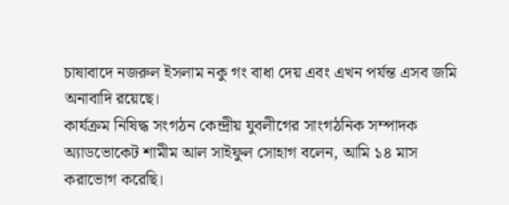চাষাবাদে নজরুল ইসলাম নকু গং বাধা দেয় এবং এখন পর্যন্ত এসব জমি অনাবাদি রয়েছে।
কার্যক্রম নিষিদ্ধ সংগঠন কেন্দ্রীয় যুবলীগের সাংগঠনিক সম্পাদক অ্যাডভোকেট শামীম আল সাইফুল সোহাগ বলেন, আমি ১৪ মাস করাভোগ করেছি।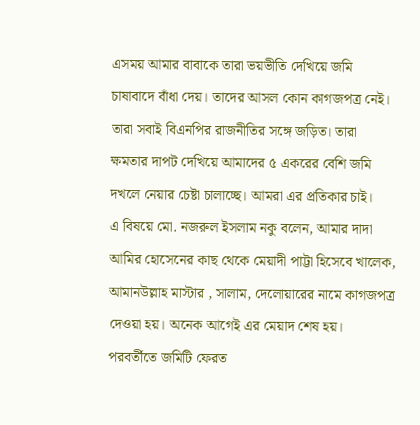এসময় আমার বাবাকে তারা ভয়ভীতি দেখিয়ে জমি চাষাবাদে বাঁধা দেয়। তাদের আসল কোন কাগজপত্র নেই। তারা সবাই বিএনপির রাজনীতির সঙ্গে জড়িত। তারা ক্ষমতার দাপট দেখিয়ে আমাদের ৫ একরের বেশি জমি দখলে নেয়ার চেষ্টা চালাচ্ছে। আমরা এর প্রতিকার চাই।
এ বিষয়ে মো. নজরুল ইসলাম নকু বলেন, আমার দাদা আমির হোসেনের কাছ থেকে মেয়াদী পাট্টা হিসেবে খালেক, আমানউল্লাহ মাস্টার , সালাম, দেলোয়ারের নামে কাগজপত্র দেওয়া হয়। অনেক আগেই এর মেয়াদ শেষ হয়। পরবর্তীতে জমিটি ফেরত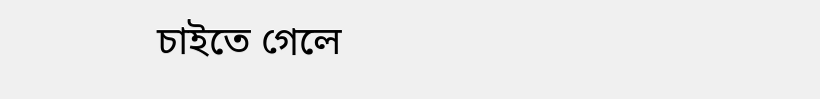চাইতে গেলে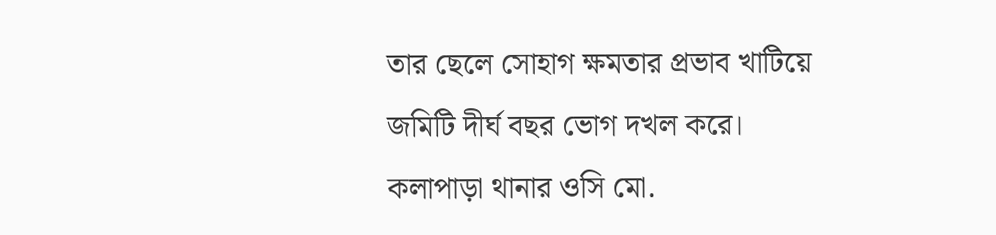তার ছেলে সোহাগ ক্ষমতার প্রভাব খাটিয়ে জমিটি দীর্ঘ বছর ভোগ দখল করে।
কলাপাড়া থানার ওসি মো.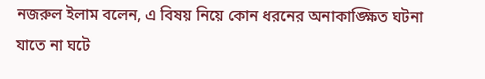নজরুল ইলাম বলেন, এ বিষয় নিয়ে কোন ধরনের অনাকাঙ্ক্ষিত ঘটনা যাতে না ঘটে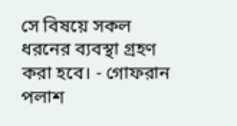সে বিষয়ে সকল ধরনের ব্যবস্থা গ্রহণ করা হবে। - গোফরান পলাশ